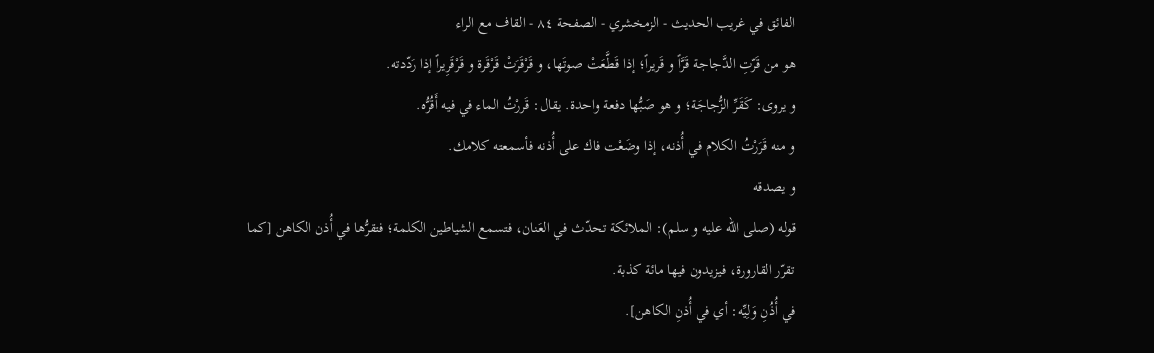الفائق في غريب الحديث - الزمخشري - الصفحة ٨٤ - القاف مع الراء
هو من قَرّتِ الدَّجاجة قَرَّاً و قَريراً؛ إذا قَطَّعَتْ صوتَها، و قَرْقَرَتْ قَرْقَرة و قَرْقَرِيراً إذا رَدّدته.
و يروى: كَقَرِّ الزُّجاجَة؛ و هو صَبُّها دفعة واحدة. يقال: قَررْتُ الماء في فيه أَقُرُّه.
و منه قَرَرْتُ الكلام في أُذنه، إذا وضَعْت فاك على أُذنه فأسمعته كلامك.
و يصدقه
قوله (صلى اللّه عليه و سلم): الملائكة تحدّث في العَنان، فتسمع الشياطين الكلمة؛ فتقرُّها في أُذن الكاهن [كما تقرّر القارورة، فيزيدون فيها مائة كذبة.
في أُذُنِ وَلِيِّه: أي في أُذنِ الكاهن].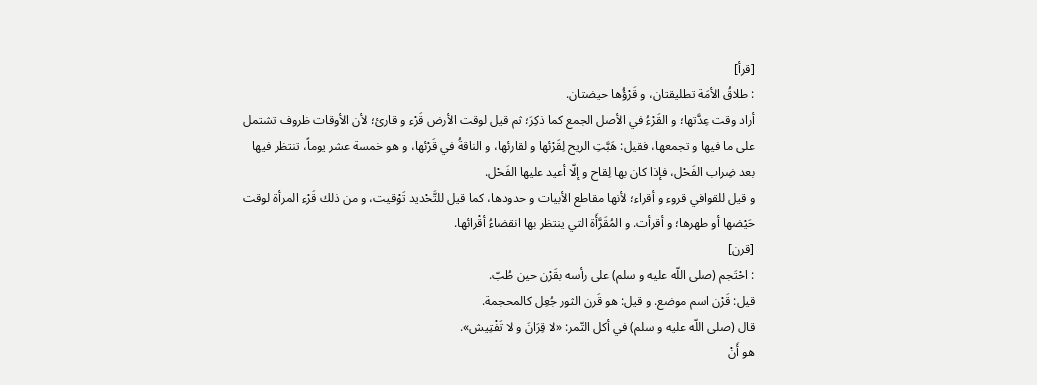[قرأ]
: طلاقُ الأمَة تطليقتان، و قَرْؤُها حيضتان.
أراد وقت عِدَّتها؛ و القَرْءُ في الأصل الجمع كما ذكِرَ؛ ثم قيل لوقت الأرض قَرْء و قارئ؛ لأن الأوقات ظروف تشتمل على ما فيها و تجمعها، فقيل: هَبَّتِ الريح لِقَرْئها و لقارئها، و الناقةُ في قَرْئها، و هو خمسة عشر يوماً، تنتظر فيها بعد ضِراب الفَحْل، فإذا كان بها لِقاح و إلّا أعيد عليها الفَحْل.
و قيل للقوافي قروء و أقراء؛ لأنها مقاطع الأبيات و حدودها، كما قيل للتَّحْديد تَوْقيت، و من ذلك قَرْء المرأة لوقت حَيْضها أو طهرها؛ و أقرأت. و المُقَرَّأَة التي ينتظر بها انقضاءُ أقْرائها.
[قرن]
: احْتَجم (صلى اللّه عليه و سلم) على رأسه بقَرْن حين طُبّ.
قيل: قَرْن اسم موضع. و قيل: هو قَرن الثور جُعِل كالمحجمة.
قال (صلى اللّه عليه و سلم) في أكل التّمر: «لا قِرَانَ و لا تَفْتِيش».
هو أَنْ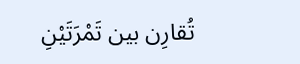تُقارِن بين تَمْرَتَيْنِ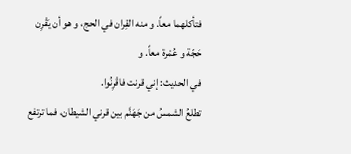فتأكلهما معاً. و منه القِران في الحج، و هو أن يَقْرِن حَجّة و عُمْرة معاً. و
في الحديث: إني قرنت فاقْرِنُوا.
تطلعُ الشمسُ من جَهَنَّم بين قرني الشيطان، فما ترتفع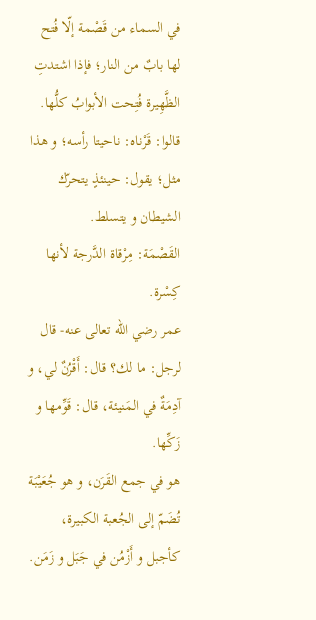في السماء من قَصْمة إلّا فُتح لها بابٌ من النار؛ فإذا اشتدتِ الظَّهِيرة فُتِحت الأبوابُ كلُّها.
قالوا: قَرْناه: ناحيتا رأسه؛ و هذا مثل؛ يقول: حينئذٍ يتحرّك الشيطان و يتسلط.
القَصْمَة: مِرْقاة الدَّرجة لأنها كِسْرة.
عمر رضي اللّه تعالى عنه- قال لرجل: ما لك؟ قال: أَقْرُنٌ لي، و آدِمَةٌ في المَنيئة، قال: قَوِّمها و زَكِّها.
هو في جمع القَرَن، و هو جُعَيْبَة تُضَمّ إلى الجُعبة الكبيرة، كأجبل و أَزْمُن في جَبَل و زَمَن.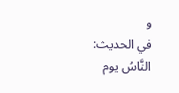و
في الحديث: النَّاسُ يوم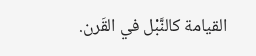القيامة كالنَّبْل في القَرن.